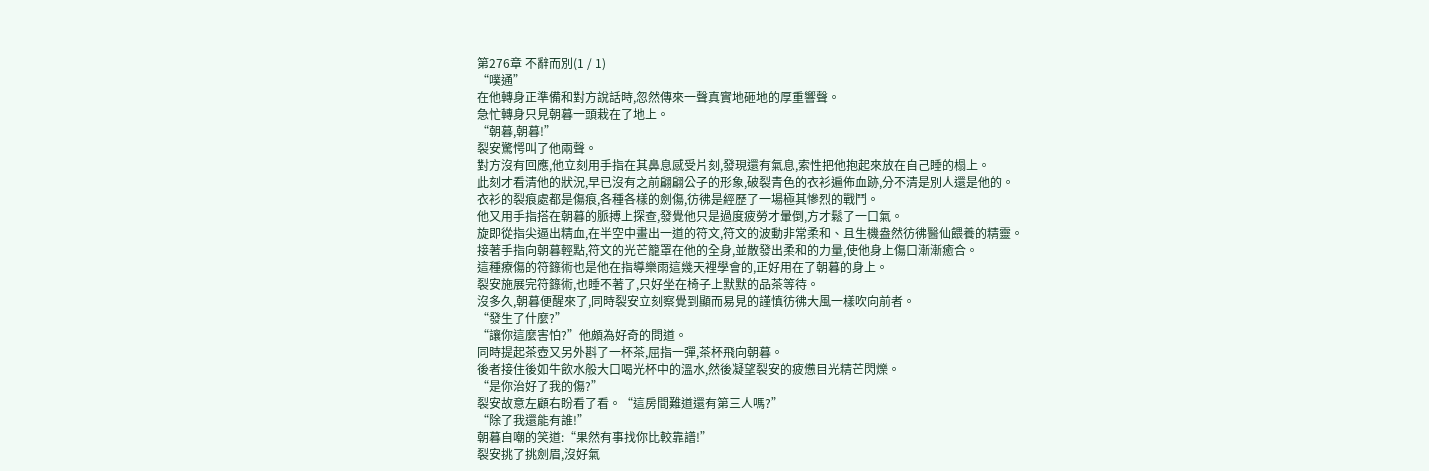第276章 不辭而別(1 / 1)
“噗通”
在他轉身正準備和對方說話時,忽然傳來一聲真實地砸地的厚重響聲。
急忙轉身只見朝暮一頭栽在了地上。
“朝暮,朝暮!”
裂安驚愕叫了他兩聲。
對方沒有回應,他立刻用手指在其鼻息感受片刻,發現還有氣息,索性把他抱起來放在自己睡的榻上。
此刻才看清他的狀況,早已沒有之前翩翩公子的形象,破裂青色的衣衫遍佈血跡,分不清是別人還是他的。
衣衫的裂痕處都是傷痕,各種各樣的劍傷,彷彿是經歷了一場極其慘烈的戰鬥。
他又用手指搭在朝暮的脈搏上探查,發覺他只是過度疲勞才暈倒,方才鬆了一口氣。
旋即從指尖逼出精血,在半空中畫出一道的符文,符文的波動非常柔和、且生機盎然彷彿醫仙餵養的精靈。
接著手指向朝暮輕點,符文的光芒籠罩在他的全身,並散發出柔和的力量,使他身上傷口漸漸癒合。
這種療傷的符籙術也是他在指導樂雨這幾天裡學會的,正好用在了朝暮的身上。
裂安施展完符籙術,也睡不著了,只好坐在椅子上默默的品茶等待。
沒多久,朝暮便醒來了,同時裂安立刻察覺到顯而易見的謹慎彷彿大風一樣吹向前者。
“發生了什麼?”
“讓你這麼害怕?”他頗為好奇的問道。
同時提起茶壺又另外斟了一杯茶,屈指一彈,茶杯飛向朝暮。
後者接住後如牛飲水般大口喝光杯中的溫水,然後凝望裂安的疲憊目光精芒閃爍。
“是你治好了我的傷?”
裂安故意左顧右盼看了看。“這房間難道還有第三人嗎?”
“除了我還能有誰!”
朝暮自嘲的笑道:“果然有事找你比較靠譜!”
裂安挑了挑劍眉,沒好氣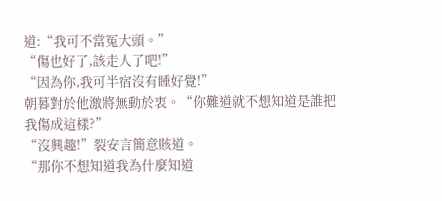道:“我可不當冤大頭。”
“傷也好了,該走人了吧!”
“因為你,我可半宿沒有睡好覺!”
朝暮對於他激將無動於衷。“你難道就不想知道是誰把我傷成這樣?”
“沒興趣!”裂安言簡意賅道。
“那你不想知道我為什麼知道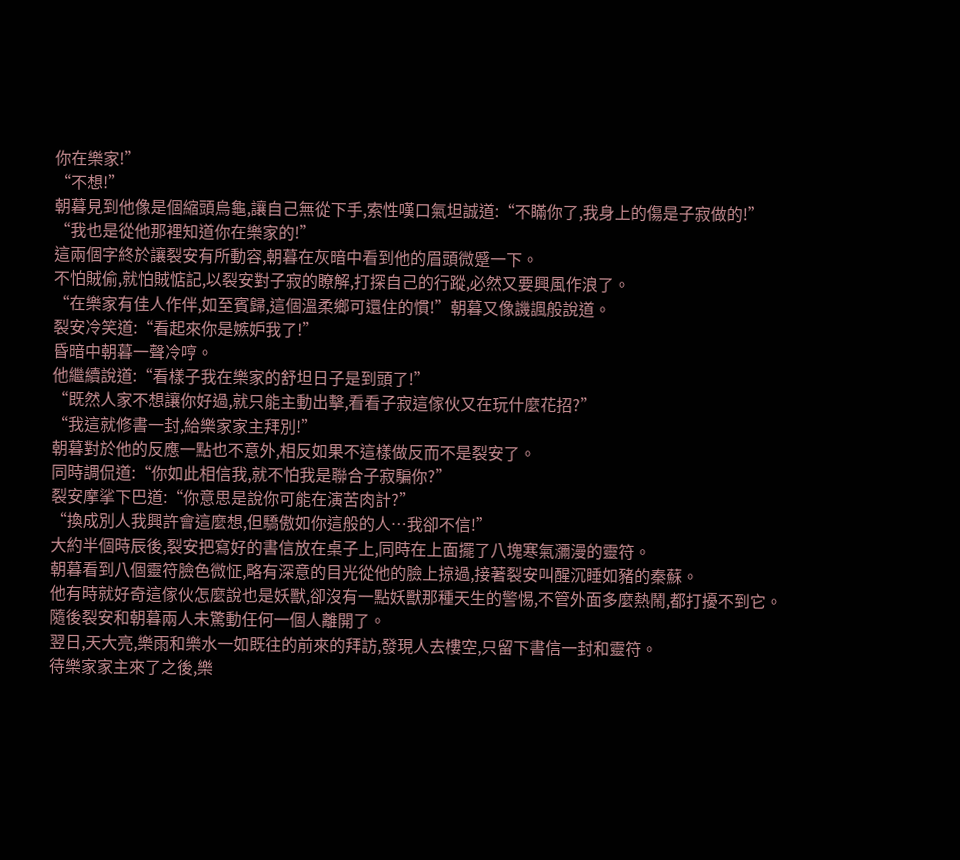你在樂家!”
“不想!”
朝暮見到他像是個縮頭烏龜,讓自己無從下手,索性嘆口氣坦誠道:“不瞞你了,我身上的傷是子寂做的!”
“我也是從他那裡知道你在樂家的!”
這兩個字終於讓裂安有所動容,朝暮在灰暗中看到他的眉頭微蹙一下。
不怕賊偷,就怕賊惦記,以裂安對子寂的瞭解,打探自己的行蹤,必然又要興風作浪了。
“在樂家有佳人作伴,如至賓歸,這個溫柔鄉可還住的慣!”朝暮又像譏諷般說道。
裂安冷笑道:“看起來你是嫉妒我了!”
昏暗中朝暮一聲冷哼。
他繼續說道:“看樣子我在樂家的舒坦日子是到頭了!”
“既然人家不想讓你好過,就只能主動出擊,看看子寂這傢伙又在玩什麼花招?”
“我這就修書一封,給樂家家主拜別!”
朝暮對於他的反應一點也不意外,相反如果不這樣做反而不是裂安了。
同時調侃道:“你如此相信我,就不怕我是聯合子寂騙你?”
裂安摩挲下巴道:“你意思是說你可能在演苦肉計?”
“換成別人我興許會這麼想,但驕傲如你這般的人…我卻不信!”
大約半個時辰後,裂安把寫好的書信放在桌子上,同時在上面擺了八塊寒氣瀰漫的靈符。
朝暮看到八個靈符臉色微怔,略有深意的目光從他的臉上掠過,接著裂安叫醒沉睡如豬的秦蘇。
他有時就好奇這傢伙怎麼說也是妖獸,卻沒有一點妖獸那種天生的警惕,不管外面多麼熱鬧,都打擾不到它。
隨後裂安和朝暮兩人未驚動任何一個人離開了。
翌日,天大亮,樂雨和樂水一如既往的前來的拜訪,發現人去樓空,只留下書信一封和靈符。
待樂家家主來了之後,樂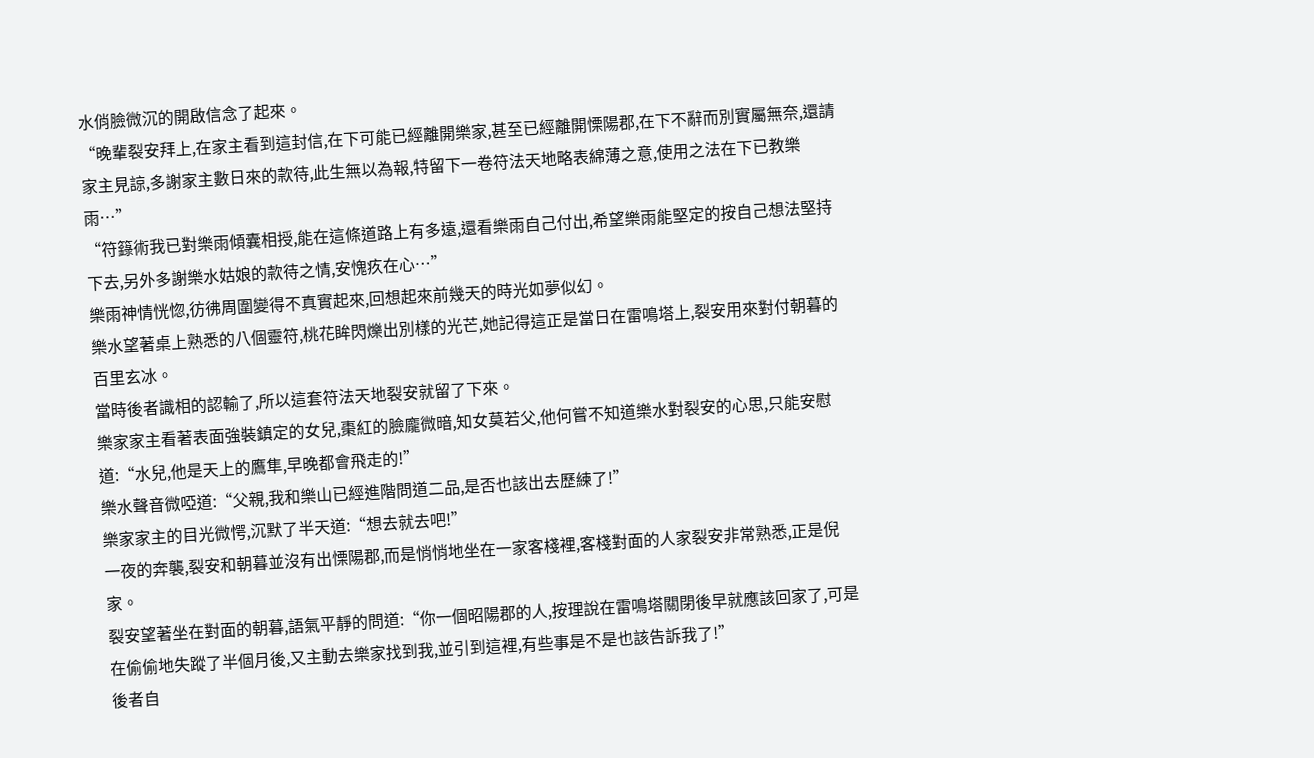水俏臉微沉的開啟信念了起來。
“晚輩裂安拜上,在家主看到這封信,在下可能已經離開樂家,甚至已經離開慄陽郡,在下不辭而別實屬無奈,還請家主見諒,多謝家主數日來的款待,此生無以為報,特留下一卷符法天地略表綿薄之意,使用之法在下已教樂雨…”
“符籙術我已對樂雨傾囊相授,能在這條道路上有多遠,還看樂雨自己付出,希望樂雨能堅定的按自己想法堅持下去,另外多謝樂水姑娘的款待之情,安愧疚在心…”
樂雨神情恍惚,彷彿周圍變得不真實起來,回想起來前幾天的時光如夢似幻。
樂水望著桌上熟悉的八個靈符,桃花眸閃爍出別樣的光芒,她記得這正是當日在雷鳴塔上,裂安用來對付朝暮的百里玄冰。
當時後者識相的認輸了,所以這套符法天地裂安就留了下來。
樂家家主看著表面強裝鎮定的女兒,棗紅的臉龐微暗,知女莫若父,他何嘗不知道樂水對裂安的心思,只能安慰道:“水兒,他是天上的鷹隼,早晚都會飛走的!”
樂水聲音微啞道:“父親,我和樂山已經進階問道二品,是否也該出去歷練了!”
樂家家主的目光微愕,沉默了半天道:“想去就去吧!”
一夜的奔襲,裂安和朝暮並沒有出慄陽郡,而是悄悄地坐在一家客棧裡,客棧對面的人家裂安非常熟悉,正是倪家。
裂安望著坐在對面的朝暮,語氣平靜的問道:“你一個昭陽郡的人,按理說在雷鳴塔關閉後早就應該回家了,可是在偷偷地失蹤了半個月後,又主動去樂家找到我,並引到這裡,有些事是不是也該告訴我了!”
後者自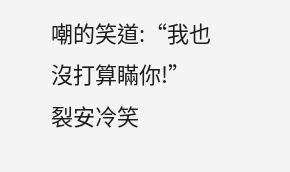嘲的笑道:“我也沒打算瞞你!”
裂安冷笑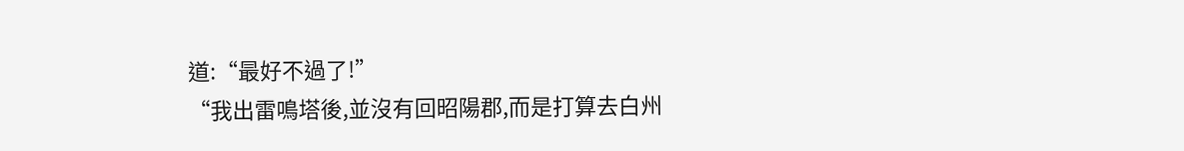道:“最好不過了!”
“我出雷鳴塔後,並沒有回昭陽郡,而是打算去白州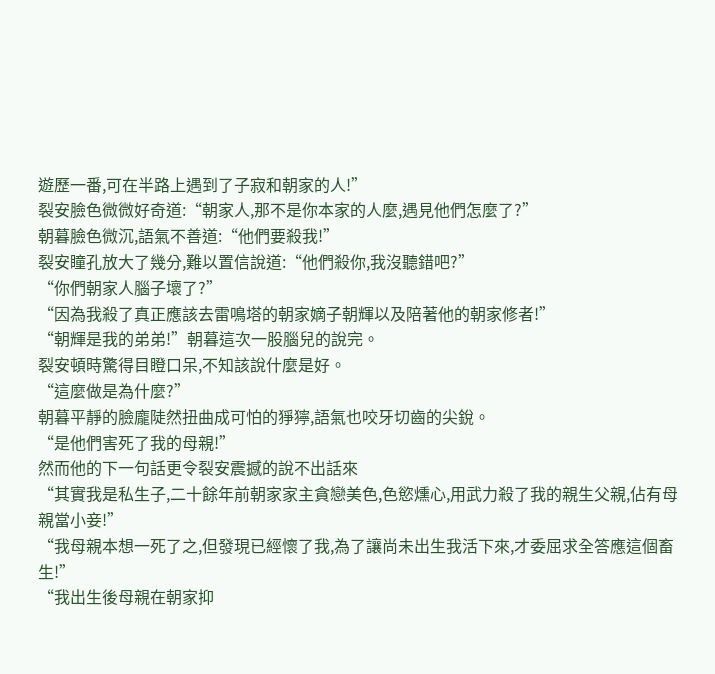遊歷一番,可在半路上遇到了子寂和朝家的人!”
裂安臉色微微好奇道:“朝家人,那不是你本家的人麼,遇見他們怎麼了?”
朝暮臉色微沉,語氣不善道:“他們要殺我!”
裂安瞳孔放大了幾分,難以置信說道:“他們殺你,我沒聽錯吧?”
“你們朝家人腦子壞了?”
“因為我殺了真正應該去雷鳴塔的朝家嫡子朝輝以及陪著他的朝家修者!”
“朝輝是我的弟弟!”朝暮這次一股腦兒的說完。
裂安頓時驚得目瞪口呆,不知該說什麼是好。
“這麼做是為什麼?”
朝暮平靜的臉龐陡然扭曲成可怕的猙獰,語氣也咬牙切齒的尖銳。
“是他們害死了我的母親!”
然而他的下一句話更令裂安震撼的說不出話來
“其實我是私生子,二十餘年前朝家家主貪戀美色,色慾燻心,用武力殺了我的親生父親,佔有母親當小妾!”
“我母親本想一死了之,但發現已經懷了我,為了讓尚未出生我活下來,才委屈求全答應這個畜生!”
“我出生後母親在朝家抑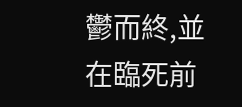鬱而終,並在臨死前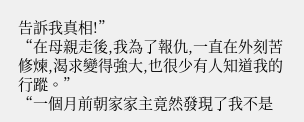告訴我真相!”
“在母親走後,我為了報仇,一直在外刻苦修煉,渴求變得強大,也很少有人知道我的行蹤。”
“一個月前朝家家主竟然發現了我不是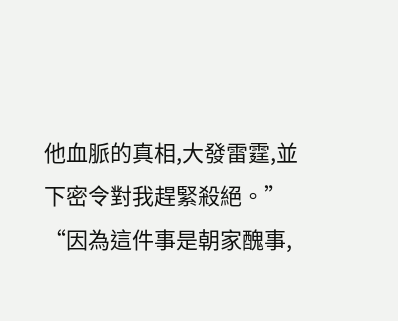他血脈的真相,大發雷霆,並下密令對我趕緊殺絕。”
“因為這件事是朝家醜事,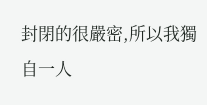封閉的很嚴密,所以我獨自一人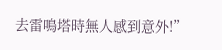去雷鳴塔時無人感到意外!”